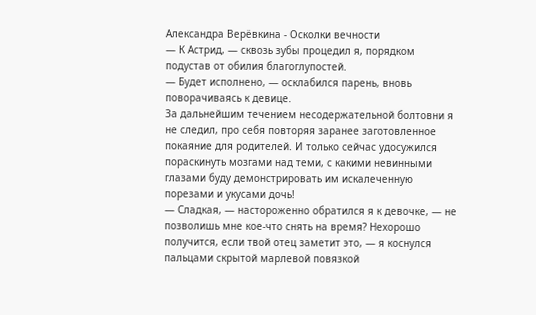Александра Верёвкина - Осколки вечности
— К Астрид, — сквозь зубы процедил я, порядком подустав от обилия благоглупостей.
— Будет исполнено, — осклабился парень, вновь поворачиваясь к девице.
За дальнейшим течением несодержательной болтовни я не следил, про себя повторяя заранее заготовленное покаяние для родителей. И только сейчас удосужился пораскинуть мозгами над теми, с какими невинными глазами буду демонстрировать им искалеченную порезами и укусами дочь!
— Сладкая, — настороженно обратился я к девочке, — не позволишь мне кое-что снять на время? Нехорошо получится, если твой отец заметит это, — я коснулся пальцами скрытой марлевой повязкой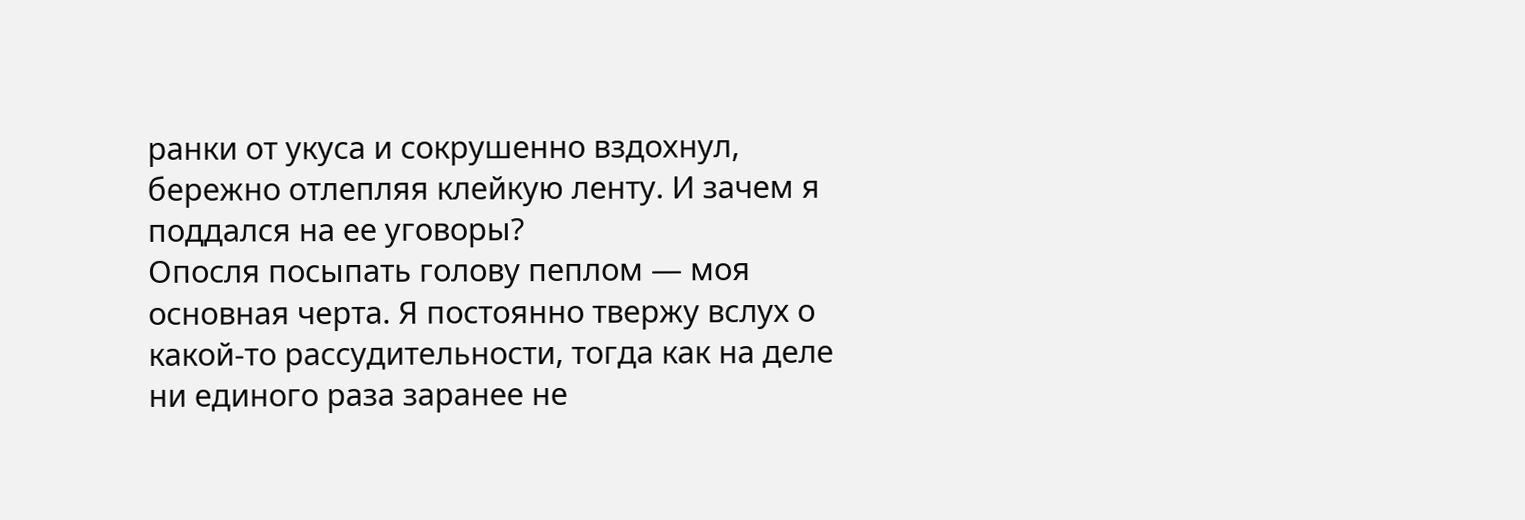ранки от укуса и сокрушенно вздохнул, бережно отлепляя клейкую ленту. И зачем я поддался на ее уговоры?
Опосля посыпать голову пеплом — моя основная черта. Я постоянно твержу вслух о какой-то рассудительности, тогда как на деле ни единого раза заранее не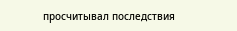просчитывал последствия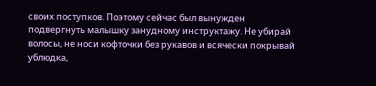своих поступков. Поэтому сейчас был вынужден подвергнуть малышку занудному инструктажу. Не убирай волосы, не носи кофточки без рукавов и всячески покрывай ублюдка,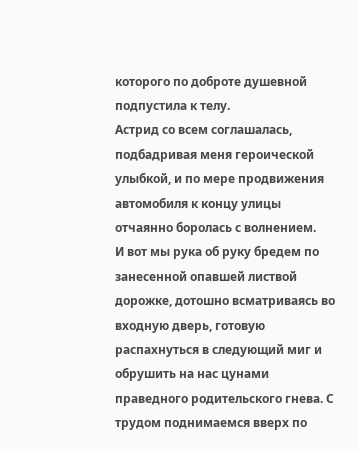которого по доброте душевной подпустила к телу.
Астрид со всем соглашалась, подбадривая меня героической улыбкой, и по мере продвижения автомобиля к концу улицы отчаянно боролась с волнением.
И вот мы рука об руку бредем по занесенной опавшей листвой дорожке, дотошно всматриваясь во входную дверь, готовую распахнуться в следующий миг и обрушить на нас цунами праведного родительского гнева. С трудом поднимаемся вверх по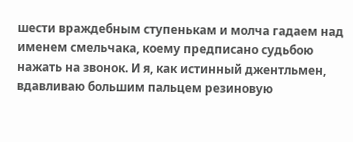шести враждебным ступенькам и молча гадаем над именем смельчака, коему предписано судьбою нажать на звонок. И я, как истинный джентльмен, вдавливаю большим пальцем резиновую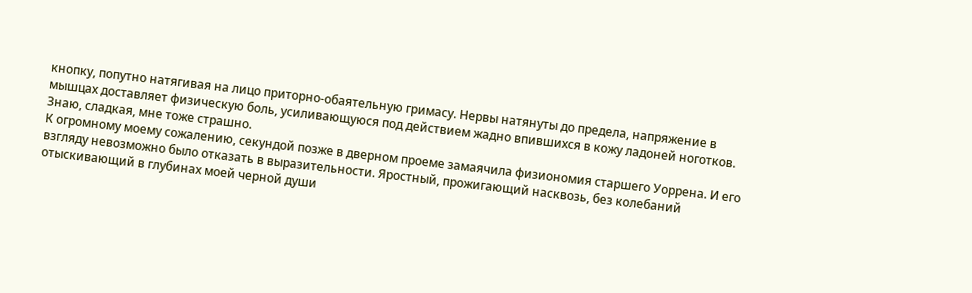кнопку, попутно натягивая на лицо приторно-обаятельную гримасу. Нервы натянуты до предела, напряжение в мышцах доставляет физическую боль, усиливающуюся под действием жадно впившихся в кожу ладоней ноготков. Знаю, сладкая, мне тоже страшно.
К огромному моему сожалению, секундой позже в дверном проеме замаячила физиономия старшего Уоррена. И его взгляду невозможно было отказать в выразительности. Яростный, прожигающий насквозь, без колебаний отыскивающий в глубинах моей черной души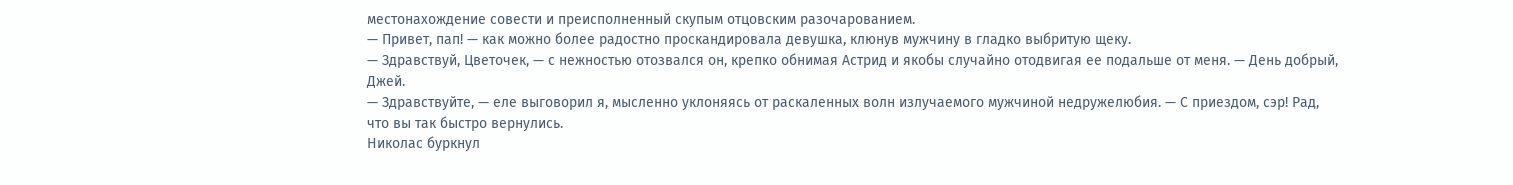местонахождение совести и преисполненный скупым отцовским разочарованием.
— Привет, пап! — как можно более радостно проскандировала девушка, клюнув мужчину в гладко выбритую щеку.
— Здравствуй, Цветочек, — с нежностью отозвался он, крепко обнимая Астрид и якобы случайно отодвигая ее подальше от меня. — День добрый, Джей.
— Здравствуйте, — еле выговорил я, мысленно уклоняясь от раскаленных волн излучаемого мужчиной недружелюбия. — С приездом, сэр! Рад, что вы так быстро вернулись.
Николас буркнул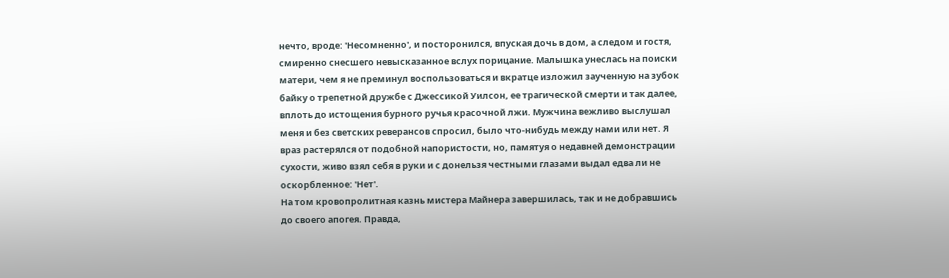нечто, вроде: 'Несомненно', и посторонился, впуская дочь в дом, а следом и гостя, смиренно снесшего невысказанное вслух порицание. Малышка унеслась на поиски матери, чем я не преминул воспользоваться и вкратце изложил заученную на зубок байку о трепетной дружбе с Джессикой Уилсон, ее трагической смерти и так далее, вплоть до истощения бурного ручья красочной лжи. Мужчина вежливо выслушал меня и без светских реверансов спросил, было что-нибудь между нами или нет. Я враз растерялся от подобной напористости, но, памятуя о недавней демонстрации сухости, живо взял себя в руки и с донельзя честными глазами выдал едва ли не оскорбленное: 'Нет'.
На том кровопролитная казнь мистера Майнера завершилась, так и не добравшись до своего апогея. Правда,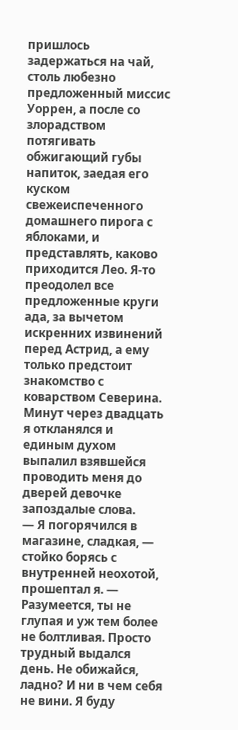пришлось задержаться на чай, столь любезно предложенный миссис Уоррен, а после со злорадством потягивать обжигающий губы напиток, заедая его куском свежеиспеченного домашнего пирога с яблоками, и представлять, каково приходится Лео. Я-то преодолел все предложенные круги ада, за вычетом искренних извинений перед Астрид, а ему только предстоит знакомство с коварством Северина.
Минут через двадцать я откланялся и единым духом выпалил взявшейся проводить меня до дверей девочке запоздалые слова.
— Я погорячился в магазине, сладкая, — стойко борясь с внутренней неохотой, прошептал я. — Разумеется, ты не глупая и уж тем более не болтливая. Просто трудный выдался день. Не обижайся, ладно? И ни в чем себя не вини. Я буду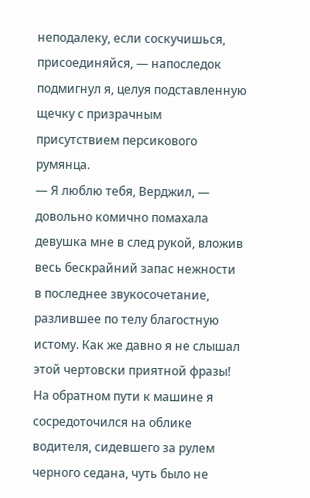неподалеку, если соскучишься, присоединяйся, — напоследок подмигнул я, целуя подставленную щечку с призрачным присутствием персикового румянца.
— Я люблю тебя, Верджил, — довольно комично помахала девушка мне в след рукой, вложив весь бескрайний запас нежности в последнее звукосочетание, разлившее по телу благостную истому. Как же давно я не слышал этой чертовски приятной фразы!
На обратном пути к машине я сосредоточился на облике водителя, сидевшего за рулем черного седана, чуть было не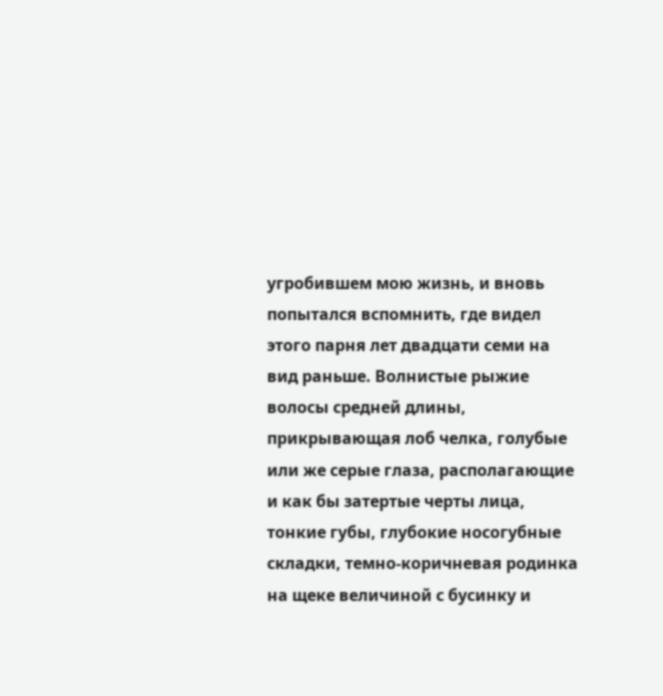угробившем мою жизнь, и вновь попытался вспомнить, где видел этого парня лет двадцати семи на вид раньше. Волнистые рыжие волосы средней длины, прикрывающая лоб челка, голубые или же серые глаза, располагающие и как бы затертые черты лица, тонкие губы, глубокие носогубные складки, темно-коричневая родинка на щеке величиной с бусинку и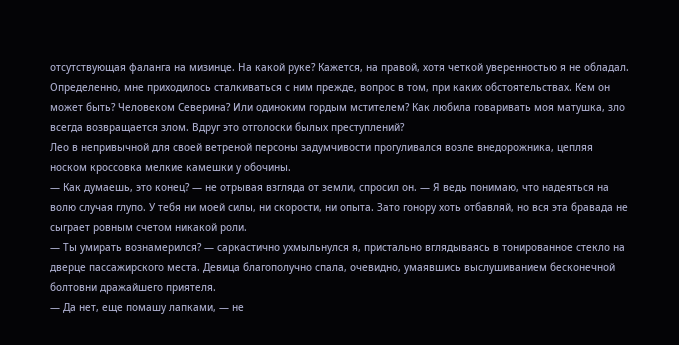отсутствующая фаланга на мизинце. На какой руке? Кажется, на правой, хотя четкой уверенностью я не обладал.
Определенно, мне приходилось сталкиваться с ним прежде, вопрос в том, при каких обстоятельствах. Кем он может быть? Человеком Северина? Или одиноким гордым мстителем? Как любила говаривать моя матушка, зло всегда возвращается злом. Вдруг это отголоски былых преступлений?
Лео в непривычной для своей ветреной персоны задумчивости прогуливался возле внедорожника, цепляя носком кроссовка мелкие камешки у обочины.
— Как думаешь, это конец? — не отрывая взгляда от земли, спросил он. — Я ведь понимаю, что надеяться на волю случая глупо. У тебя ни моей силы, ни скорости, ни опыта. Зато гонору хоть отбавляй, но вся эта бравада не сыграет ровным счетом никакой роли.
— Ты умирать вознамерился? — саркастично ухмыльнулся я, пристально вглядываясь в тонированное стекло на дверце пассажирского места. Девица благополучно спала, очевидно, умаявшись выслушиванием бесконечной болтовни дражайшего приятеля.
— Да нет, еще помашу лапками, — не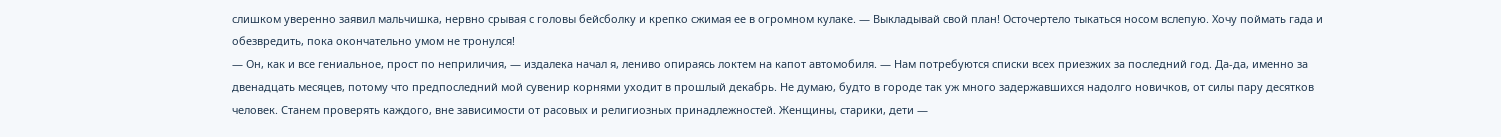слишком уверенно заявил мальчишка, нервно срывая с головы бейсболку и крепко сжимая ее в огромном кулаке. — Выкладывай свой план! Осточертело тыкаться носом вслепую. Хочу поймать гада и обезвредить, пока окончательно умом не тронулся!
— Он, как и все гениальное, прост по неприличия, — издалека начал я, лениво опираясь локтем на капот автомобиля. — Нам потребуются списки всех приезжих за последний год. Да-да, именно за двенадцать месяцев, потому что предпоследний мой сувенир корнями уходит в прошлый декабрь. Не думаю, будто в городе так уж много задержавшихся надолго новичков, от силы пару десятков человек. Станем проверять каждого, вне зависимости от расовых и религиозных принадлежностей. Женщины, старики, дети —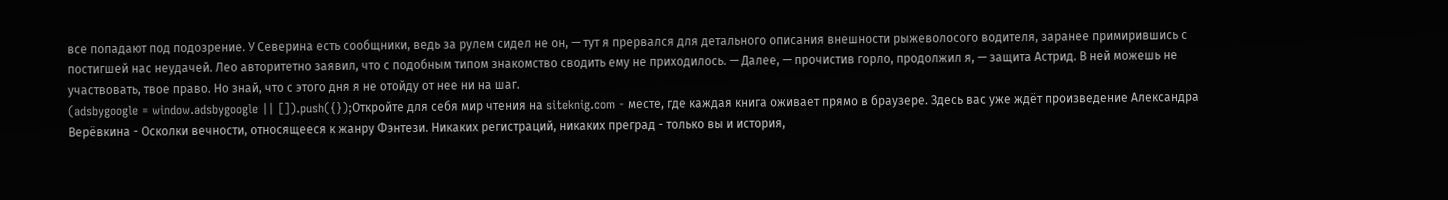все попадают под подозрение. У Северина есть сообщники, ведь за рулем сидел не он, — тут я прервался для детального описания внешности рыжеволосого водителя, заранее примирившись с постигшей нас неудачей. Лео авторитетно заявил, что с подобным типом знакомство сводить ему не приходилось. — Далее, — прочистив горло, продолжил я, — защита Астрид. В ней можешь не участвовать, твое право. Но знай, что с этого дня я не отойду от нее ни на шаг.
(adsbygoogle = window.adsbygoogle || []).push({});Откройте для себя мир чтения на siteknig.com - месте, где каждая книга оживает прямо в браузере. Здесь вас уже ждёт произведение Александра Верёвкина - Осколки вечности, относящееся к жанру Фэнтези. Никаких регистраций, никаких преград - только вы и история,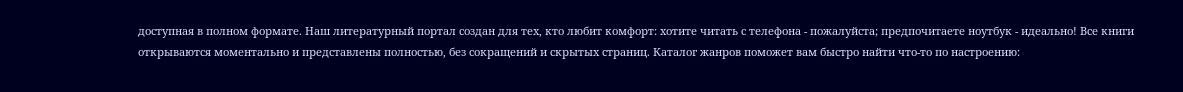доступная в полном формате. Наш литературный портал создан для тех, кто любит комфорт: хотите читать с телефона - пожалуйста; предпочитаете ноутбук - идеально! Все книги открываются моментально и представлены полностью, без сокращений и скрытых страниц. Каталог жанров поможет вам быстро найти что-то по настроению: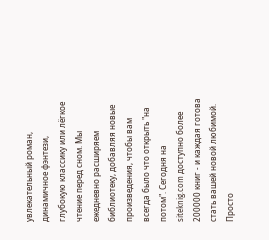увлекательный роман, динамичное фэнтези, глубокую классику или лёгкое чтение перед сном. Мы ежедневно расширяем библиотеку, добавляя новые произведения, чтобы вам всегда было что открыть "на потом". Сегодня на siteknig.com доступно более 200000 книг - и каждая готова стать вашей новой любимой. Просто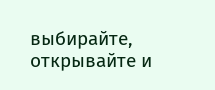выбирайте, открывайте и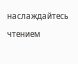наслаждайтесь чтением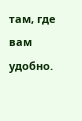там, где вам удобно.